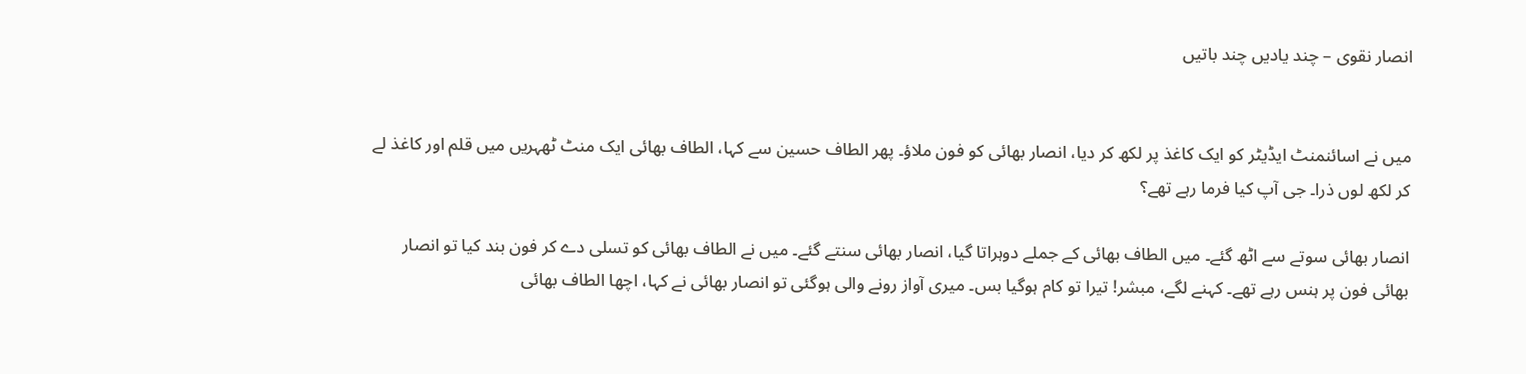انصار نقوی – چند یادیں چند باتیں


میں نے اسائنمنٹ ایڈیٹر کو ایک کاغذ پر لکھ کر دیا، انصار بھائی کو فون ملاؤ۔ پھر الطاف حسین سے کہا، الطاف بھائی ایک منٹ ٹھہریں میں قلم اور کاغذ لے کر لکھ لوں ذرا۔ جی آپ کیا فرما رہے تھے؟

انصار بھائی سوتے سے اٹھ گئے۔ میں الطاف بھائی کے جملے دوہراتا گیا، انصار بھائی سنتے گئے۔ میں نے الطاف بھائی کو تسلی دے کر فون بند کیا تو انصار بھائی فون پر ہنس رہے تھے۔ کہنے لگے، مبشر! تیرا تو کام ہوگیا بس۔ میری آواز رونے والی ہوگئی تو انصار بھائی نے کہا، اچھا الطاف بھائی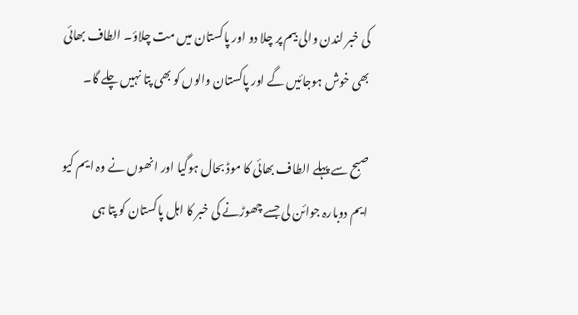کی خبر لندن والی بیم پر چلا دو اور پاکستان میں مت چلاؤ۔ الطاف بھائی بھی خوش ہوجائیں گے اور پاکستان والوں کو بھی پتا نہیں چلے گا۔

صبح سے پہلے الطاف بھائی کا موڈ بحال ہوگیا اور انھوں نے وہ ایم کیو ایم دوبارہ جوائن لی جسے چھوڑنے کی خبر کا اہل پاکستان کو پتا ہی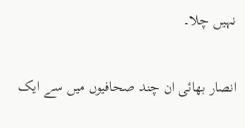نہیں چلا۔

انصار بھائی ان چند صحافیوں میں سے ایک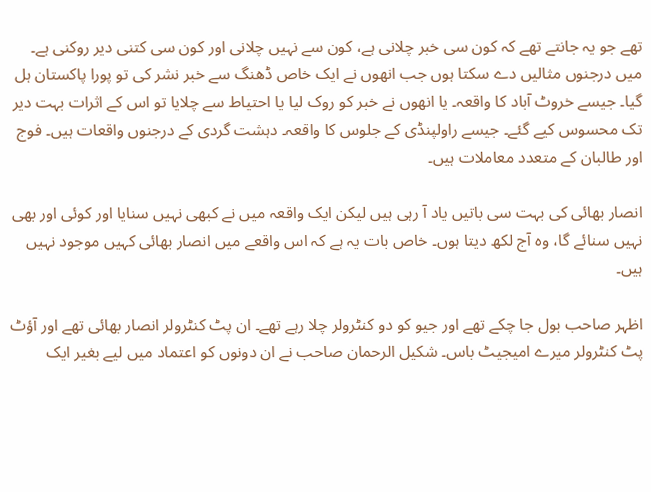تھے جو یہ جانتے تھے کہ کون سی خبر چلانی ہے، کون سے نہیں چلانی اور کون سی کتنی دیر روکنی ہے۔ میں درجنوں مثالیں دے سکتا ہوں جب انھوں نے ایک خاص ڈھنگ سے خبر نشر کی تو پورا پاکستان ہل گیا۔ جیسے خروٹ آباد کا واقعہ۔ یا انھوں نے خبر کو روک لیا یا احتیاط سے چلایا تو اس کے اثرات بہت دیر تک محسوس کیے گئے۔ جیسے راولپنڈی کے جلوس کا واقعہ۔ دہشت گردی کے درجنوں واقعات ہیں۔ فوج اور طالبان کے متعدد معاملات ہیں۔

انصار بھائی کی بہت سی باتیں یاد آ رہی ہیں لیکن ایک واقعہ میں نے کبھی نہیں سنایا اور کوئی اور بھی نہیں سنائے گا، وہ آج لکھ دیتا ہوں۔ خاص بات یہ ہے کہ اس واقعے میں انصار بھائی کہیں موجود نہیں ہیں۔

اظہر صاحب بول جا چکے تھے اور جیو کو دو کنٹرولر چلا رہے تھے۔ ان پٹ کنٹرولر انصار بھائی تھے اور آؤٹ پٹ کنٹرولر میرے امیجیٹ باس۔ شکیل الرحمان صاحب نے ان دونوں کو اعتماد میں لیے بغیر ایک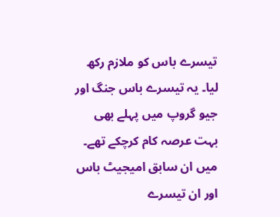تیسرے باس کو ملازم رکھ لیا۔ یہ تیسرے باس جنگ اور جیو گروپ میں پہلے بھی بہت عرصہ کام کرچکے تھے۔ میں ان سابق امیجیٹ باس اور ان تیسرے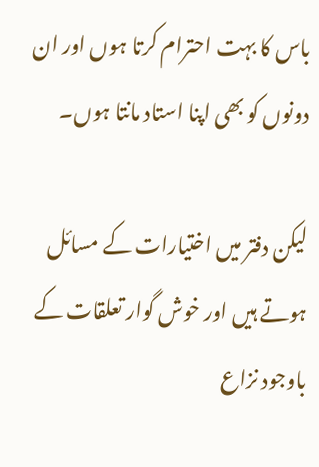باس کا بہت احترام کرتا ہوں اور ان دونوں کو بھی اپنا استاد مانتا ہوں۔

لیکن دفتر میں اختیارات کے مسائل ہوتے ہیں اور خوش گوار تعلقات کے باوجود نزاع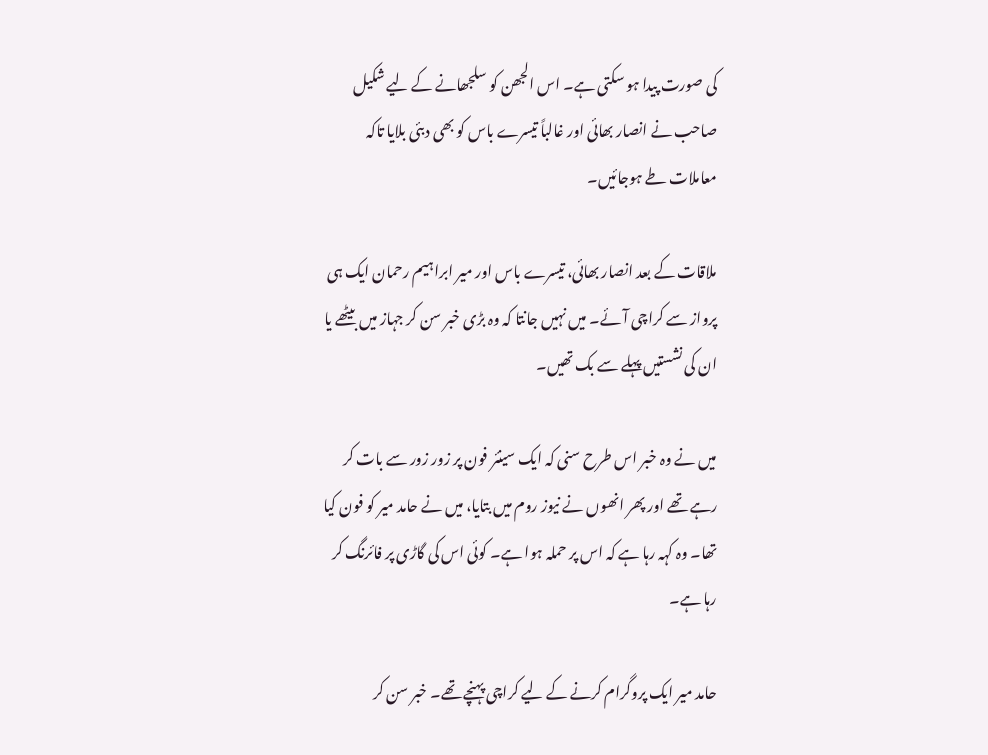کی صورت پیدا ہو سکتی ہے۔ اس الجھن کو سلجھانے کے لیے شکیل صاحب نے انصار بھائی اور غالباً تیسرے باس کو بھی دبئی بلایا تاکہ معاملات طے ہوجائیں۔

ملاقات کے بعد انصار بھائی، تیسرے باس اور میر ابراہیم رحمان ایک ہی پرواز سے کراچی آئے۔ میں نہیں جانتا کہ وہ بڑی خبر سن کر جہاز میں بیٹھے یا ان کی نشستیں پہلے سے بک تھیں۔

میں نے وہ خبر اس طرح سنی کہ ایک سینئر فون پر زور زور سے بات کر رہے تھے اور پھر انھوں نے نیوز روم میں بتایا، میں نے حامد میر کو فون کیا تھا۔ وہ کہہ رہا ہے کہ اس پر حملہ ہوا ہے۔ کوئی اس کی گاڑی پر فائرنگ کر رہا ہے۔

حامد میر ایک پروگرام کرنے کے لیے کراچی پہنچے تھے۔ خبر سن کر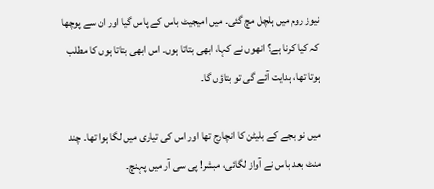نیوز روم میں ہلچل مچ گئی۔ میں امیجیٹ باس کے پاس گیا اور ان سے پوچھا کہ کیا کرنا ہے؟ انھوں نے کہا، ابھی بتاتا ہوں۔ اس ابھی بتاتا ہوں کا مطلب ہوتا تھا، ہدایت آئے گی تو بتاؤں گا۔

میں نو بجے کے بلیٹن کا انچارج تھا اور اس کی تیاری میں لگا ہوا تھا۔ چند منٹ بعد باس نے آواز لگائی، مبشر! پی سی آر میں پہنچ۔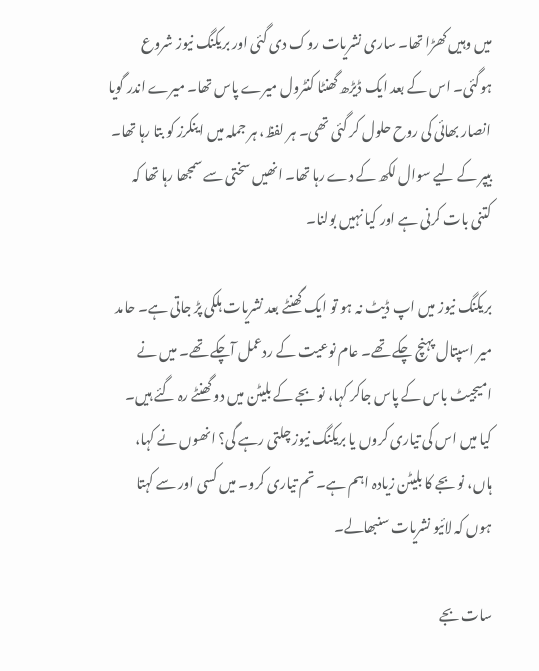میں وہیں کھڑا تھا۔ ساری نشریات روک دی گئی اور بریکنگ نیوز شروع ہوگئی۔ اس کے بعد ایک ڈیڑھ گھنٹا کنٹرول میرے پاس تھا۔ میرے اندر گویا انصار بھائی کی روح حلول کر گئی تھی۔ ہر لفظ، ہر جملہ میں اینکرز کو بتا رہا تھا۔ بیپر کے لیے سوال لکھ کے دے رہا تھا۔ انھیں سختی سے سمجھا رہا تھا کہ کتنی بات کرنی ہے اور کیا نہیں بولنا۔

بریکنگ نیوز میں اپ ڈیٹ نہ ہو تو ایک گھنٹے بعد نشریات ہلکی پڑ جاتی ہے۔ حامد میر اسپتال پہنچ چکے تھے۔ عام نوعیت کے ردعمل آچکے تھے۔ میں نے امیجیٹ باس کے پاس جاکر کہا، نو بجے کے بلیٹن میں دو گھنٹے رہ گئے ہیں۔ کیا میں اس کی تیاری کروں یا بریکنگ نیوز چلتی رہے گی؟ انھوں نے کہا، ہاں، نو بجے کا بلیٹن زیادہ اہم ہے۔ تم تیاری کرو۔ میں کسی اور سے کہتا ہوں کہ لائیو نشریات سنبھالے۔

سات بجے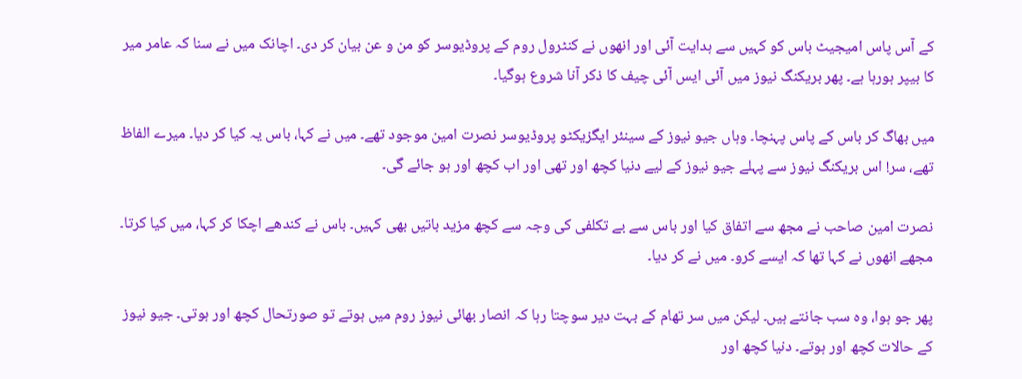کے آس پاس امیجیٹ باس کو کہیں سے ہدایت آئی اور انھوں نے کنٹرول روم کے پروڈیوسر کو من و عن بیان کر دی۔ اچانک میں نے سنا کہ عامر میر کا بیپر ہورہا ہے۔ پھر بریکنگ نیوز میں آئی ایس آئی چیف کا ذکر آنا شروع ہوگیا۔

میں بھاگ کر باس کے پاس پہنچا۔ وہاں جیو نیوز کے سینئر ایگزیکٹو پروڈیوسر نصرت امین موجود تھے۔ میں نے کہا، باس یہ کیا کر دیا۔ میرے الفاظ تھے، سر! اس بریکنگ نیوز سے پہلے جیو نیوز کے لیے دنیا کچھ اور تھی اور اب کچھ اور ہو جائے گی۔

نصرت امین صاحب نے مجھ سے اتفاق کیا اور باس سے بے تکلفی کی وجہ سے کچھ مزید باتیں بھی کہیں۔ باس نے کندھے اچکا کر کہا، میں کیا کرتا۔ مجھے انھوں نے کہا تھا کہ ایسے کرو۔ میں نے کر دیا۔

پھر جو ہوا، وہ سب جانتے ہیں۔ لیکن میں سر تھام کے بہت دیر سوچتا رہا کہ انصار بھائی نیوز روم میں ہوتے تو صورتحال کچھ اور ہوتی۔ جیو نیوز کے حالات کچھ اور ہوتے۔ دنیا کچھ اور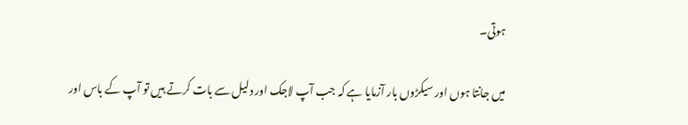ہوتی۔

میں جانتا ہوں اور سیکڑوں بار آزمایا ہے کہ جب آپ لاجک اور دلیل سے بات کرتے ہیں تو آپ کے باس اور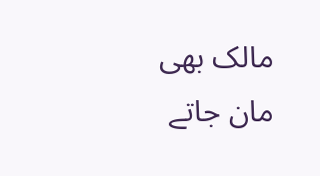مالک بھی مان جاتے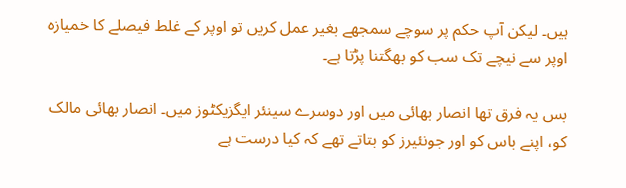ہیں۔ لیکن آپ حکم پر سوچے سمجھے بغیر عمل کریں تو اوپر کے غلط فیصلے کا خمیازہ اوپر سے نیچے تک سب کو بھگتنا پڑتا ہے۔

بس یہ فرق تھا انصار بھائی میں اور دوسرے سینئر ایگزیکٹوز میں۔ انصار بھائی مالک کو، اپنے باس کو اور جونئیرز کو بتاتے تھے کہ کیا درست ہے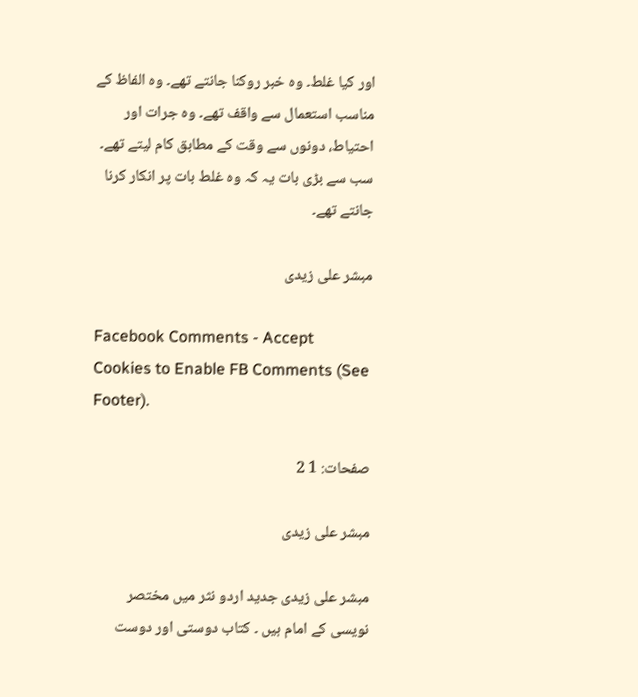اور کیا غلط۔ وہ خبر روکنا جانتے تھے۔ وہ الفاظ کے مناسب استعمال سے واقف تھے۔ وہ جرات اور احتیاط، دونوں سے وقت کے مطابق کام لیتے تھے۔ سب سے بڑی بات یہ کہ وہ غلط بات پر انکار کرنا جانتے تھے۔

مبشر علی زیدی

Facebook Comments - Accept Cookies to Enable FB Comments (See Footer).

صفحات: 1 2

مبشر علی زیدی

مبشر علی زیدی جدید اردو نثر میں مختصر نویسی کے امام ہیں ۔ کتاب دوستی اور دوست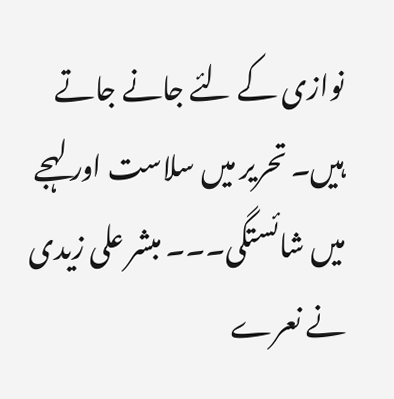نوازی کے لئے جانے جاتے ہیں۔ تحریر میں سلاست اور لہجے میں شائستگی۔۔۔ مبشر علی زیدی نے نعرے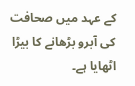کے عہد میں صحافت کی آبرو بڑھانے کا بیڑا اٹھایا ہے۔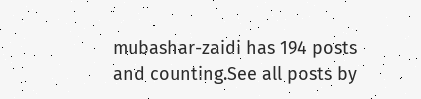mubashar-zaidi has 194 posts and counting.See all posts by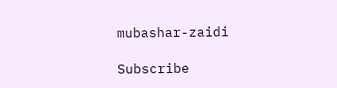mubashar-zaidi

Subscribe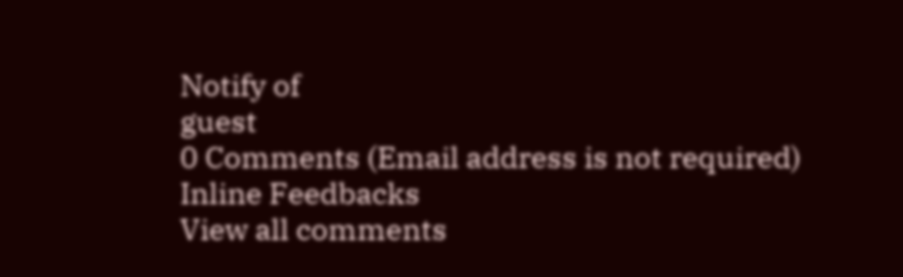Notify of
guest
0 Comments (Email address is not required)
Inline Feedbacks
View all comments